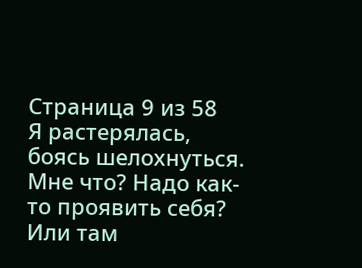Страница 9 из 58
Я растерялась, боясь шелохнуться. Мне что? Надо как-то проявить себя? Или там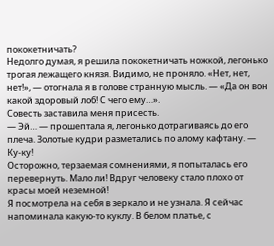пококетничать?
Недолго думая, я решила пококетничать ножкой, легонько трогая лежащего князя. Видимо, не проняло. «Нет, нет, нет!», — отогнала я в голове странную мысль. — «Да он вон какой здоровый лоб! С чего ему…».
Совесть заставила меня присесть.
— Эй… — прошептала я, легонько дотрагиваясь до его плеча. Золотые кудри разметались по алому кафтану. — Ку-ку!
Осторожно, терзаемая сомнениями, я попыталась его перевернуть. Мало ли! Вдруг человеку стало плохо от красы моей неземной!
Я посмотрела на себя в зеркало и не узнала. Я сейчас напоминала какую-то куклу. В белом платье, с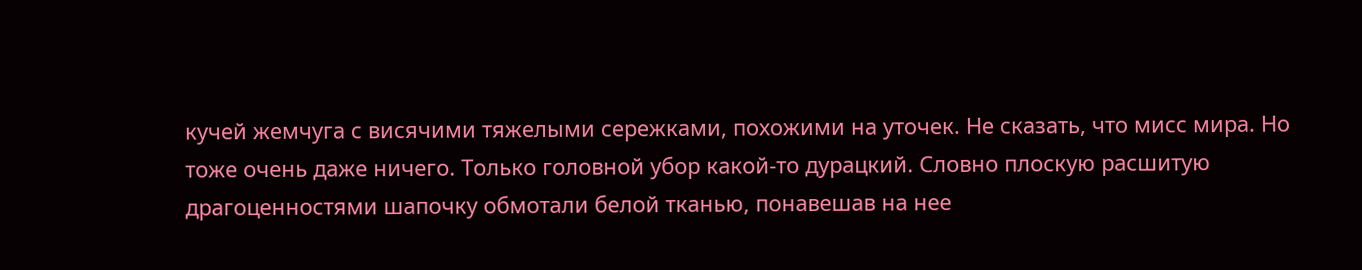кучей жемчуга с висячими тяжелыми сережками, похожими на уточек. Не сказать, что мисс мира. Но тоже очень даже ничего. Только головной убор какой-то дурацкий. Словно плоскую расшитую драгоценностями шапочку обмотали белой тканью, понавешав на нее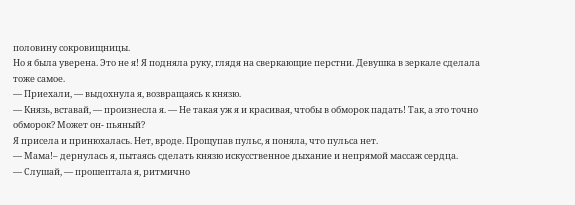половину сокровищницы.
Но я была уверена. Это не я! Я подняла руку, глядя на сверкающие перстни. Девушка в зеркале сделала тоже самое.
— Приехали, — выдохнула я, возвращаясь к князю.
— Князь, вставай, — произнесла я. — Не такая уж я и красивая, чтобы в обморок падать! Так, а это точно обморок? Может он- пьяный?
Я присела и принюхалась. Нет, вроде. Прощупав пульс, я поняла, что пульса нет.
— Мама!– дернулась я, пытаясь сделать князю искусственное дыхание и непрямой массаж сердца.
— Слушай, — прошептала я, ритмично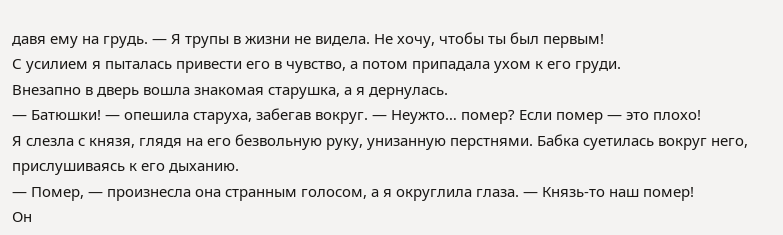давя ему на грудь. — Я трупы в жизни не видела. Не хочу, чтобы ты был первым!
С усилием я пыталась привести его в чувство, а потом припадала ухом к его груди.
Внезапно в дверь вошла знакомая старушка, а я дернулась.
— Батюшки! — опешила старуха, забегав вокруг. — Неужто… помер? Если помер — это плохо!
Я слезла с князя, глядя на его безвольную руку, унизанную перстнями. Бабка суетилась вокруг него, прислушиваясь к его дыханию.
— Помер, — произнесла она странным голосом, а я округлила глаза. — Князь-то наш помер!
Он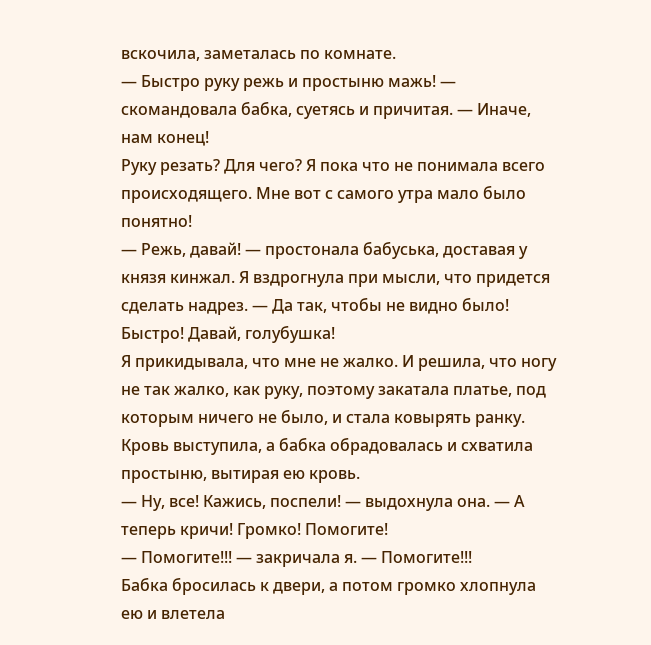вскочила, заметалась по комнате.
— Быстро руку режь и простыню мажь! — скомандовала бабка, суетясь и причитая. — Иначе, нам конец!
Руку резать? Для чего? Я пока что не понимала всего происходящего. Мне вот с самого утра мало было понятно!
— Режь, давай! — простонала бабуська, доставая у князя кинжал. Я вздрогнула при мысли, что придется сделать надрез. — Да так, чтобы не видно было! Быстро! Давай, голубушка!
Я прикидывала, что мне не жалко. И решила, что ногу не так жалко, как руку, поэтому закатала платье, под которым ничего не было, и стала ковырять ранку. Кровь выступила, а бабка обрадовалась и схватила простыню, вытирая ею кровь.
— Ну, все! Кажись, поспели! — выдохнула она. — А теперь кричи! Громко! Помогите!
— Помогите!!! — закричала я. — Помогите!!!
Бабка бросилась к двери, а потом громко хлопнула ею и влетела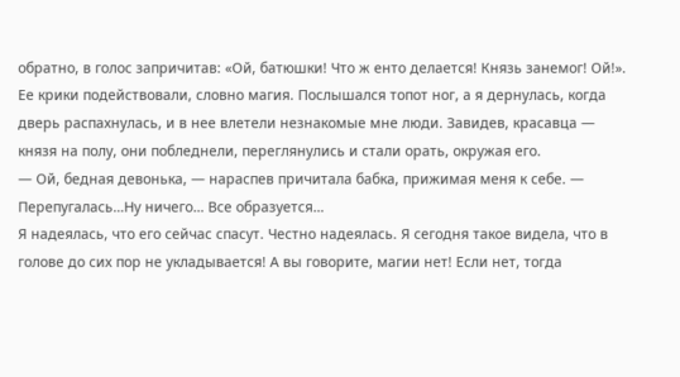обратно, в голос запричитав: «Ой, батюшки! Что ж енто делается! Князь занемог! Ой!».
Ее крики подействовали, словно магия. Послышался топот ног, а я дернулась, когда дверь распахнулась, и в нее влетели незнакомые мне люди. Завидев, красавца — князя на полу, они побледнели, переглянулись и стали орать, окружая его.
— Ой, бедная девонька, — нараспев причитала бабка, прижимая меня к себе. — Перепугалась…Ну ничего… Все образуется…
Я надеялась, что его сейчас спасут. Честно надеялась. Я сегодня такое видела, что в голове до сих пор не укладывается! А вы говорите, магии нет! Если нет, тогда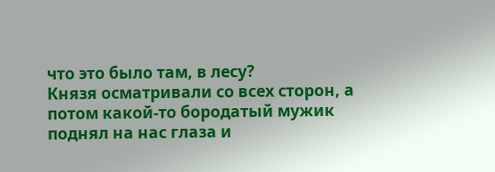что это было там, в лесу?
Князя осматривали со всех сторон, а потом какой-то бородатый мужик поднял на нас глаза и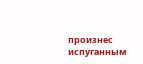произнес испуганным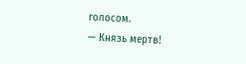голосом.
— Князь мертв!